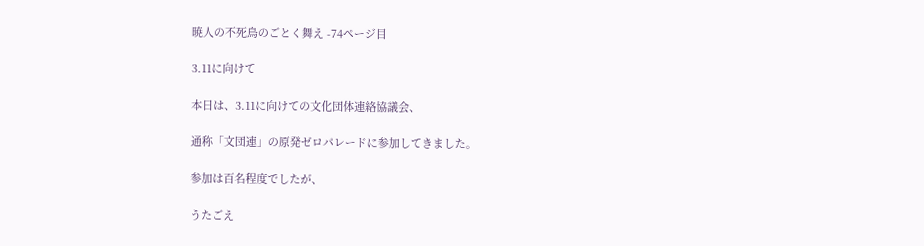暁人の不死鳥のごとく舞え -74ページ目

3.11に向けて

本日は、3.11に向けての文化団体連絡協議会、

通称「文団連」の原発ゼロパレードに参加してきました。

参加は百名程度でしたが、

うたごえ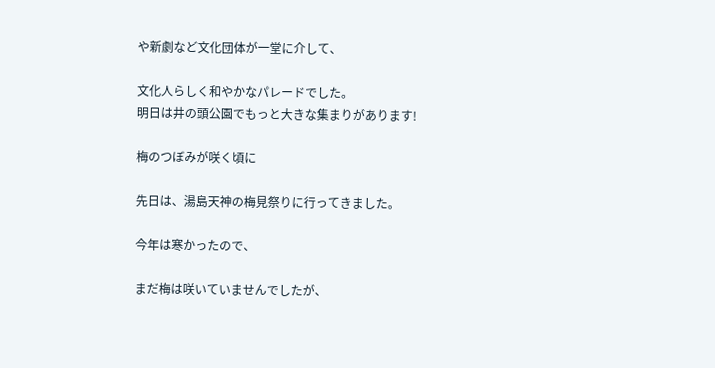や新劇など文化団体が一堂に介して、

文化人らしく和やかなパレードでした。
明日は井の頭公園でもっと大きな集まりがあります!

梅のつぼみが咲く頃に

先日は、湯島天神の梅見祭りに行ってきました。

今年は寒かったので、

まだ梅は咲いていませんでしたが、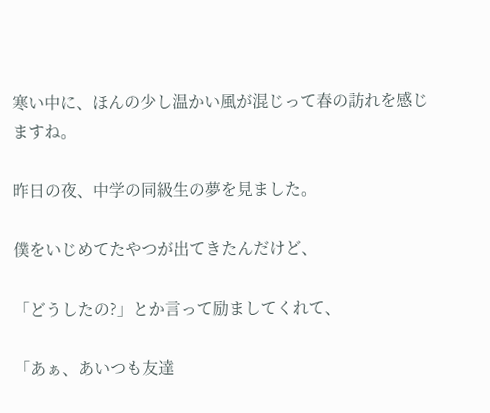寒い中に、ほんの少し温かい風が混じって春の訪れを感じますね。

昨日の夜、中学の同級生の夢を見ました。

僕をいじめてたやつが出てきたんだけど、

「どうしたの?」とか言って励ましてくれて、

「あぁ、あいつも友達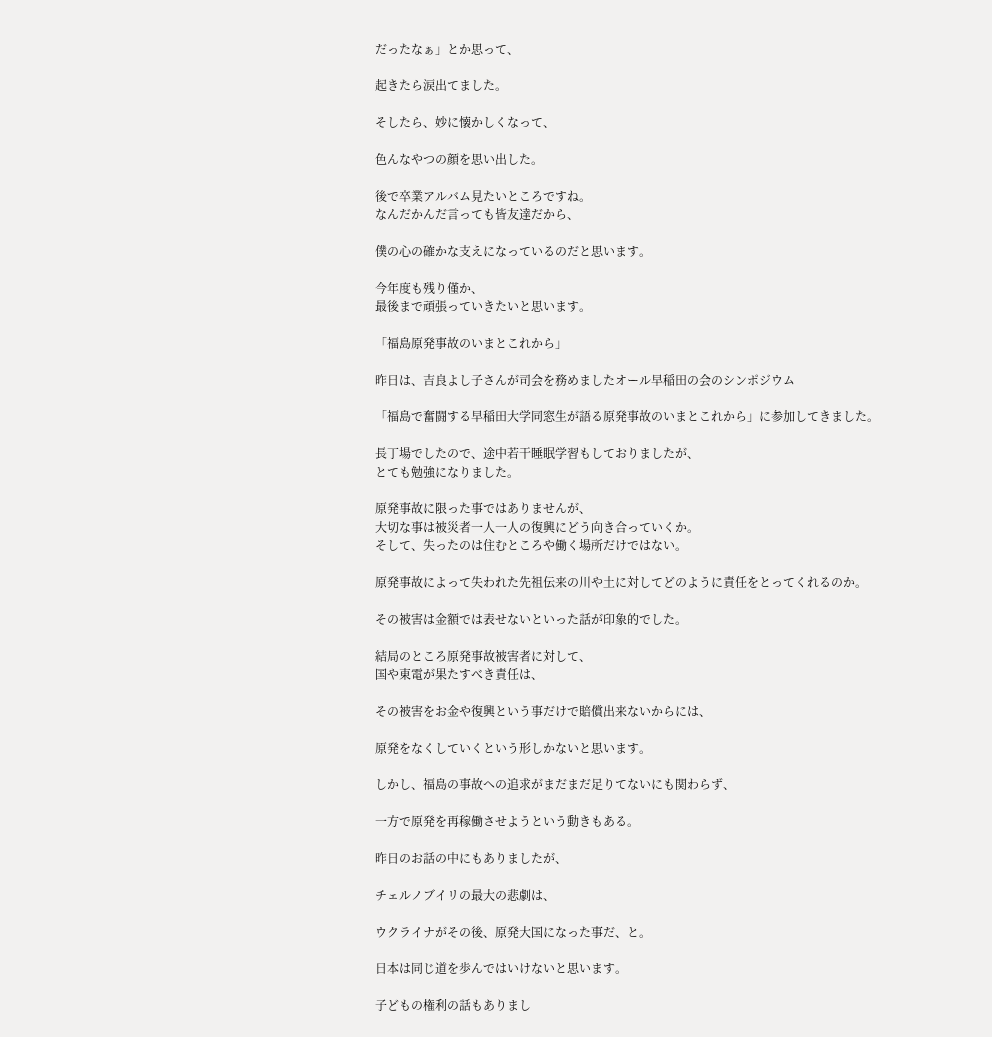だったなぁ」とか思って、

起きたら涙出てました。

そしたら、妙に懐かしくなって、

色んなやつの顔を思い出した。

後で卒業アルバム見たいところですね。
なんだかんだ言っても皆友達だから、

僕の心の確かな支えになっているのだと思います。

今年度も残り僅か、
最後まで頑張っていきたいと思います。

「福島原発事故のいまとこれから」

昨日は、吉良よし子さんが司会を務めましたオール早稲田の会のシンポジウム

「福島で奮闘する早稲田大学同窓生が語る原発事故のいまとこれから」に参加してきました。

長丁場でしたので、途中若干睡眠学習もしておりましたが、
とても勉強になりました。

原発事故に限った事ではありませんが、
大切な事は被災者一人一人の復興にどう向き合っていくか。
そして、失ったのは住むところや働く場所だけではない。

原発事故によって失われた先祖伝来の川や土に対してどのように責任をとってくれるのか。

その被害は金額では表せないといった話が印象的でした。

結局のところ原発事故被害者に対して、
国や東電が果たすべき責任は、

その被害をお金や復興という事だけで賠償出来ないからには、

原発をなくしていくという形しかないと思います。

しかし、福島の事故への追求がまだまだ足りてないにも関わらず、

一方で原発を再稼働させようという動きもある。

昨日のお話の中にもありましたが、

チェルノブイリの最大の悲劇は、

ウクライナがその後、原発大国になった事だ、と。

日本は同じ道を歩んではいけないと思います。

子どもの権利の話もありまし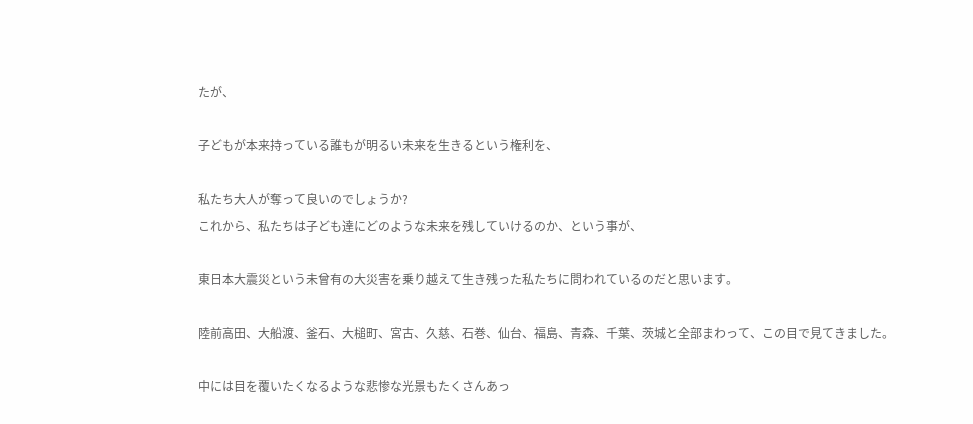たが、

子どもが本来持っている誰もが明るい未来を生きるという権利を、

私たち大人が奪って良いのでしょうか?
これから、私たちは子ども達にどのような未来を残していけるのか、という事が、

東日本大震災という未曾有の大災害を乗り越えて生き残った私たちに問われているのだと思います。

陸前高田、大船渡、釜石、大槌町、宮古、久慈、石巻、仙台、福島、青森、千葉、茨城と全部まわって、この目で見てきました。

中には目を覆いたくなるような悲惨な光景もたくさんあっ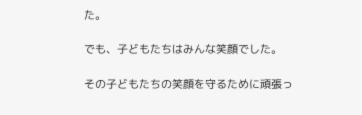た。

でも、子どもたちはみんな笑顔でした。

その子どもたちの笑顔を守るために頑張っ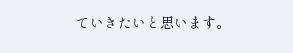ていきたいと思います。